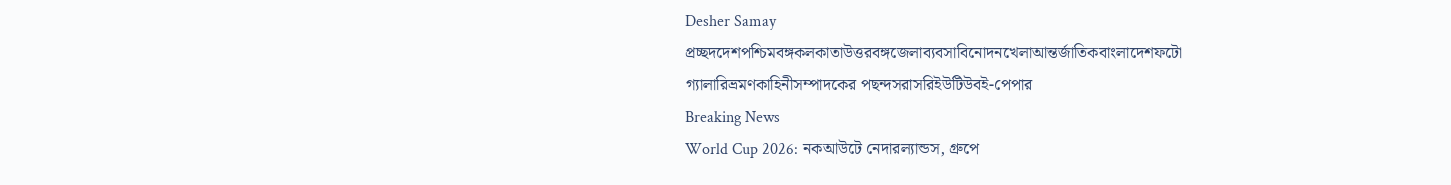Desher Samay
প্রচ্ছদদেশপশ্চিমবঙ্গকলকাতাউত্তরবঙ্গজেলাব্যবসাবিনোদনখেলাআন্তর্জাতিকবাংলাদেশফটো গ্যালারিভ্রমণকাহিনীসম্পাদকের পছন্দসরাসরিইউটিউবই-পেপার
Breaking News
World Cup 2026: নকআউটে নেদারল্যান্ডস, গ্রুপে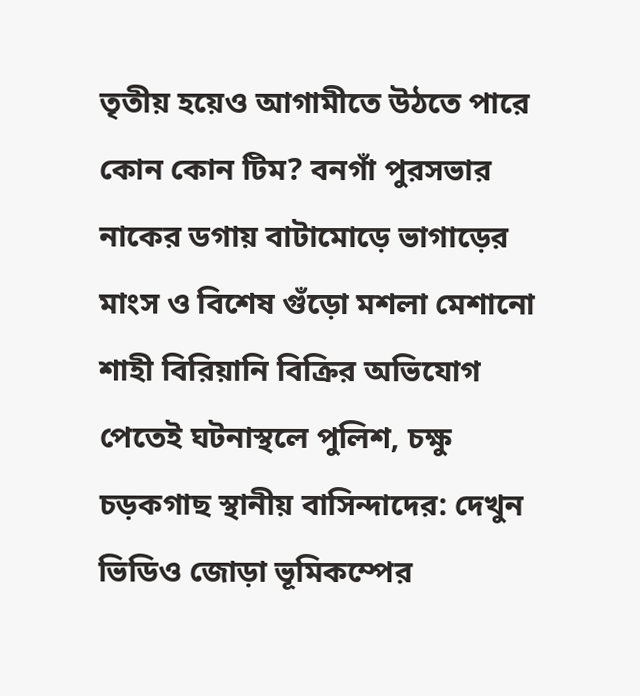তৃতীয় হয়েও আগামীতে উঠতে পারে কোন কোন টিম? বনগাঁ পুরসভার নাকের ডগায় বাটামোড়ে ভাগাড়ের মাংস ও বিশেষ গুঁড়ো মশলা মেশানো শাহী বিরিয়ানি বিক্রির অভিযোগ পেতেই ঘটনাস্থলে পুলিশ, চক্ষু চড়কগাছ স্থানীয় বাসিন্দাদের: দেখুন ভিডিও জোড়া ভূমিকম্পের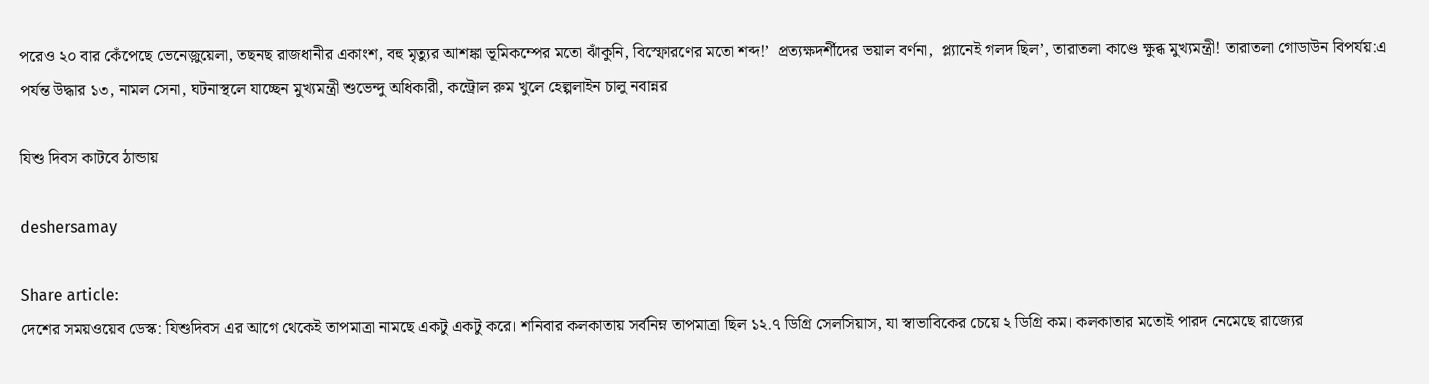পরেও ২০ বার কেঁপেছে ভেনেজ়ুয়েলা, তছনছ রাজধানীর একাংশ, বহু মৃত্যুর আশঙ্কা ভূমিকম্পের মতো ঝাঁকুনি, বিস্ফোরণের মতো শব্দ!’  প্রত্যক্ষদর্শীদের ভয়াল বর্ণনা,  প্ল্যানেই গলদ ছিল’, তারাতলা কাণ্ডে ক্ষুব্ধ মুখ্যমন্ত্রী! তারাতলা গোডাউন বিপর্যয়:এ পর্যন্ত উদ্ধার ১৩, নামল সেনা, ঘটনাস্থলে যাচ্ছেন মুখ্যমন্ত্রী শুভেন্দু অধিকারী, কন্ট্রোল রুম খুলে হেল্পলাইন চালু নবান্নর

যিশু দিবস কাটবে ঠান্ডায়

deshersamay

Share article:
দেশের সময়ওয়েব ডেস্ক: যিশুদিবস এর আগে থেকেই তাপমাত্রা নামছে একটু একটু করে। শনিবার কলকাতায় সর্বনিম্ন তাপমাত্রা ছিল ১২.৭ ডিগ্রি সেলসিয়াস, যা স্বাভাবিকের চেয়ে ২ ডিগ্রি কম। কলকাতার মতোই পারদ নেমেছে রাজ্যের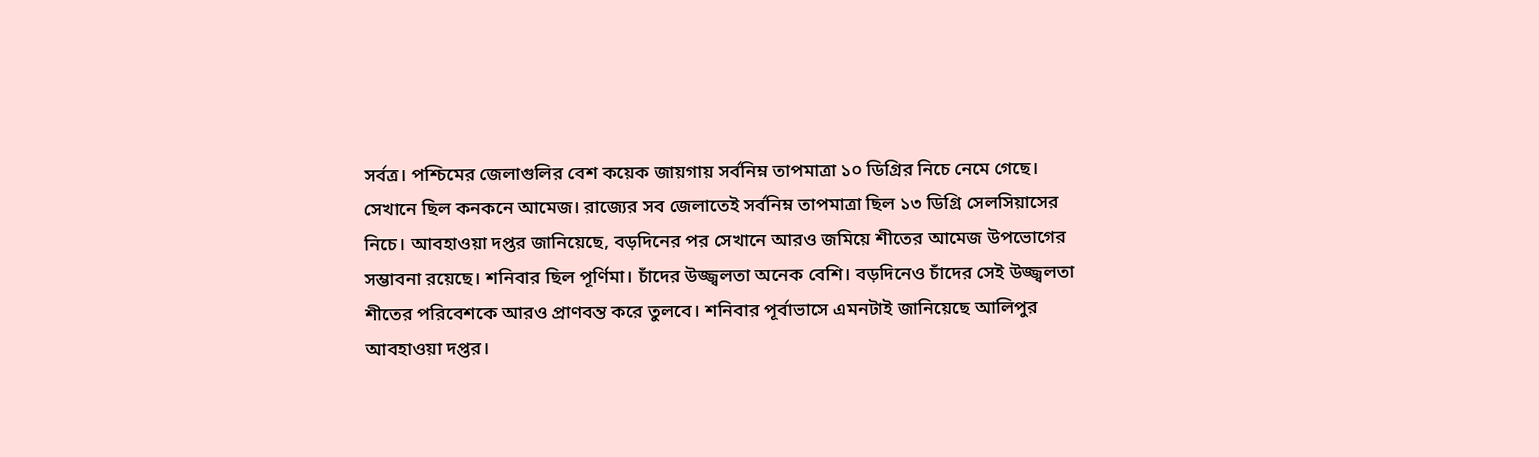সর্বত্র। পশ্চিমের জেলাগুলির বেশ কয়েক জায়গায় সর্বনিম্ন তাপমাত্রা ১০ ডিগ্রির নিচে নেমে গেছে। সেখানে ছিল কনকনে আমেজ। রাজ্যের সব জেলাতেই সর্বনিম্ন তাপমাত্রা ছিল ১৩ ডিগ্রি সেলসিয়াসের নিচে। আবহাওয়া দপ্তর জানিয়েছে, বড়দিনের পর সেখানে আরও জমিয়ে শীতের আমেজ উপভোগের সম্ভাবনা রয়েছে। শনিবার ছিল পূর্ণিমা। চাঁদের উজ্জ্বলতা অনেক বেশি। বড়দিনেও চাঁদের সেই উজ্জ্বলতা শীতের পরিবেশকে আরও প্রাণবন্ত করে তুলবে। শনিবার পূর্বাভাসে এমনটাই জানিয়েছে আলিপুর আবহাওয়া দপ্তর।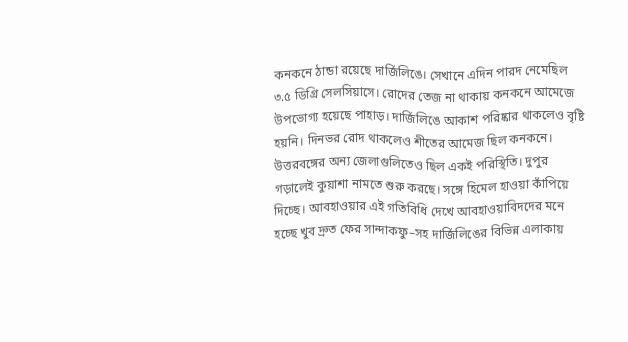কনকনে ঠান্ডা রয়েছে দার্জিলিঙে। সেখানে এদিন পারদ নেমেছিল ৩.৫ ডিগ্রি সেলসিয়াসে। রোদের তেজ না থাকায় কনকনে আমেজে উপভোগ্য হয়েছে পাহাড়। দার্জিলিঙে আকাশ পরিষ্কার থাকলেও বৃষ্টি হয়নি। দিনভর রোদ থাকলেও শীতের আমেজ ছিল কনকনে। উত্তরবঙ্গের অন্য জেলাগুলিতেও ছিল একই পরিস্থিতি। দুপুর গড়ালেই কুয়াশা নামতে শুরু করছে। সঙ্গে হিমেল হাওয়া কাঁপিয়ে দিচ্ছে। আবহাওয়ার এই গতিবিধি দেখে আবহাওয়াবিদদের মনে হচ্ছে খুব দ্রুত ফের সান্দাকফু–সহ দার্জিলিঙের বিভিন্ন এলাকায়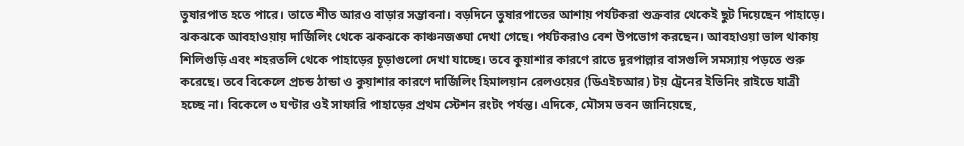তুষারপাত হতে পারে। তাতে শীত আরও বাড়ার সম্ভাবনা। বড়দিনে তুষারপাতের আশায় পর্যটকরা শুক্রবার থেকেই ছুট দিয়েছেন পাহাড়ে। ঝকঝকে আবহাওয়ায় দার্জিলিং থেকে ঝকঝকে কাঞ্চনজঙ্ঘা দেখা গেছে। পর্যটকরাও বেশ উপভোগ করছেন। আবহাওয়া ভাল থাকায় শিলিগুড়ি এবং শহরতলি থেকে পাহাড়ের চূড়াগুলো দেখা যাচ্ছে। তবে কুয়াশার কারণে রাতে দূরপাল্লার বাসগুলি সমস্যায় পড়তে শুরু করেছে। তবে বিকেলে প্রচন্ড ঠান্ডা ও কুয়াশার কারণে দার্জিলিং হিমালয়ান রেলওয়ের (ডিএইচআর) টয় ট্রেনের ইভিনিং রাইডে যাত্রী হচ্ছে না। বিকেলে ৩ ঘণ্টার ওই সাফারি পাহাড়ের প্রথম স্টেশন রংটং পর্যন্ত।‌‌‌ এদিকে, মৌসম ভবন জানিয়েছে,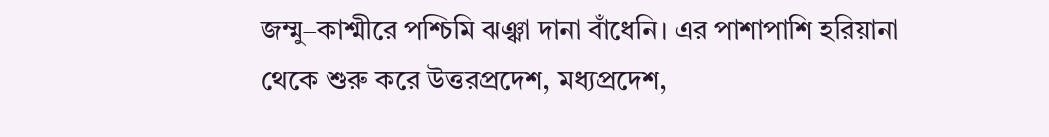জম্মু–কাশ্মীরে পশ্চিমি ঝঞ্ঝা দানা বাঁধেনি। এর পাশাপাশি হরিয়ানা থেকে শুরু করে উত্তরপ্রদেশ, মধ্যপ্রদেশ,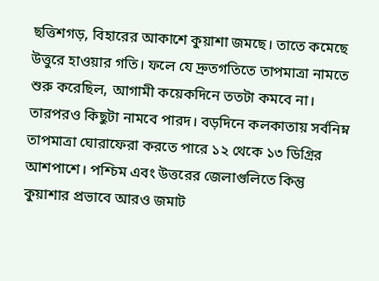ছত্তিশগড়, বিহারের আকাশে কুয়াশা জমছে। তাতে কমেছে উত্তুরে হাওয়ার গতি। ফলে যে দ্রুতগতিতে তাপমাত্রা নামতে শুরু করেছিল, আগামী কয়েকদিনে ততটা কমবে না। তারপরও কিছুটা নামবে পারদ। বড়দিনে কলকাতায় সর্বনিম্ন তাপমাত্রা ঘোরাফেরা করতে পারে ১২ থেকে ১৩ ডিগ্রির আশপাশে। পশ্চিম এবং উত্তরের জেলাগুলিতে কিন্তু কুয়াশার প্রভাবে আরও জমাট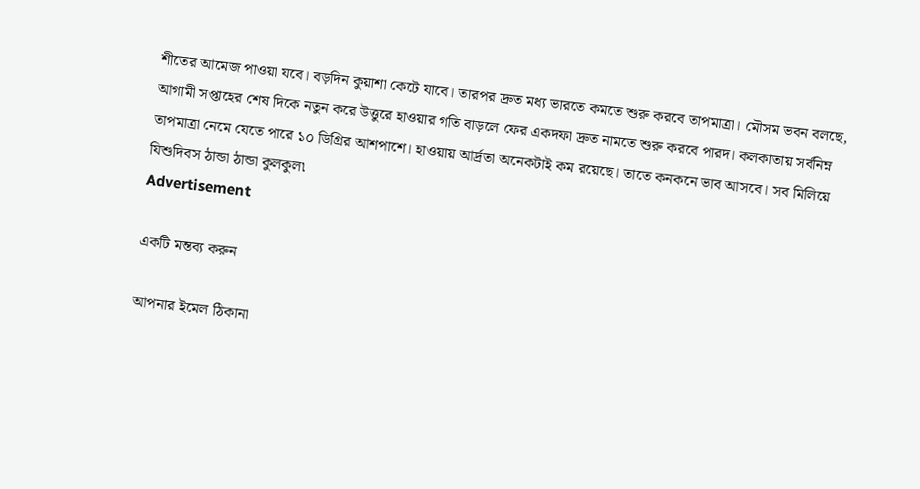শীতের আমেজ পাওয়া যবে। বড়দিন কুয়াশা কেটে যাবে। তারপর দ্রুত মধ্য ভারতে কমতে শুরু করবে তাপমাত্রা। মৌসম ভবন বলছে, আগামী সপ্তাহের শেষ দিকে নতুন করে উত্তুরে হাওয়ার গতি বাড়লে ফের একদফা দ্রুত নামতে শুরু করবে পারদ। কলকাতায় সর্বনিম্ন তাপমাত্রা নেমে যেতে পারে ১০ ডিগ্রির আশপাশে। হাওয়ায় আর্দ্রতা অনেকটাই কম রয়েছে। তাতে কনকনে ভাব আসবে। সব মিলিয়ে যিশুদিবস ঠান্ডা ঠান্ডা কুলকুল৷
Advertisement

একটি মন্তব্য করুন

আপনার ইমেল ঠিকানা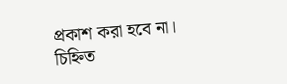প্রকাশ করা হবে না। চিহ্নিত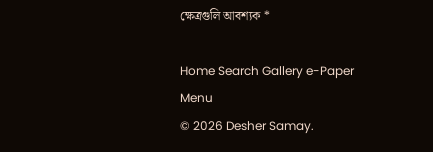ক্ষেত্রগুলি আবশ্যক *

Home Search Gallery e-Paper
Menu
© 2026 Desher Samay.